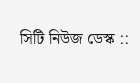সিটি নিউজ ডেস্ক ::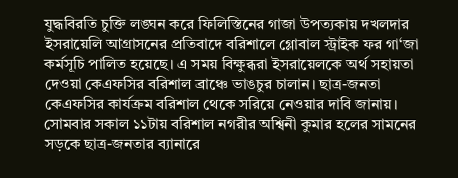যুদ্ধবিরতি চুক্তি লঙ্ঘন করে ফিলিস্তিনের গাজা উপত্যকায় দখলদার ইসরায়েলি আগ্রাসনের প্রতিবাদে বরিশালে গ্লোবাল স্ট্রাইক ফর গা‘জা কর্মসূচি পালিত হয়েছে। এ সময় বিক্ষুব্ধরা ইসরায়েলকে অর্থ সহায়তা দেওয়া কেএফসির বরিশাল ব্রাঞ্চে ভাঙচুর চালান। ছাত্র-জনতা কেএফসির কার্যক্রম বরিশাল থেকে সরিয়ে নেওয়ার দাবি জানায়।
সোমবার সকাল ১১টায় বরিশাল নগরীর অশ্বিনী কুমার হলের সামনের সড়কে ছাত্র-জনতার ব্যানারে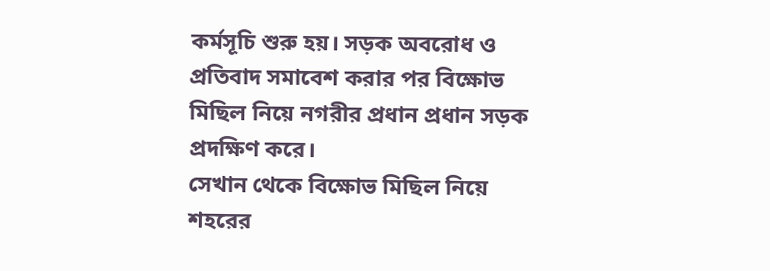কর্মসূচি শুরু হয়। সড়ক অবরোধ ও প্রতিবাদ সমাবেশ করার পর বিক্ষোভ মিছিল নিয়ে নগরীর প্রধান প্রধান সড়ক প্রদক্ষিণ করে।
সেখান থেকে বিক্ষোভ মিছিল নিয়ে শহরের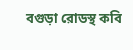বগুড়া রোডস্থ কবি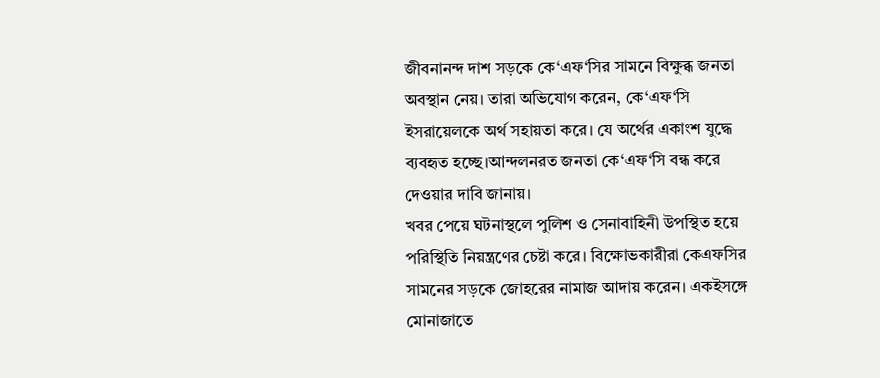জীবনানন্দ দাশ সড়কে কে‘এফ‘সির সামনে বিক্ষুব্ধ জনতা অবস্থান নেয়। তারা অভিযোগ করেন, কে‘এফ‘সি ইসরায়েলকে অর্থ সহায়তা করে। যে অর্থের একাংশ যুদ্ধে ব্যবহৃত হচ্ছে।আন্দলনরত জনতা কে‘এফ‘সি বন্ধ করে দেওয়ার দাবি জানায়।
খবর পেয়ে ঘটনাস্থলে পুলিশ ও সেনাবাহিনী উপস্থিত হয়ে পরিস্থিতি নিয়ন্ত্রণের চেষ্টা করে। বিক্ষোভকারীরা কেএফসির সামনের সড়কে জোহরের নামাজ আদায় করেন। একইসঙ্গে মোনাজাতে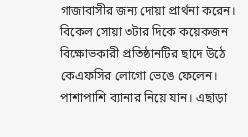গাজাবাসীর জন্য দোয়া প্রার্থনা করেন।
বিকেল সোয়া ৩টার দিকে কয়েকজন বিক্ষোভকারী প্রতিষ্ঠানটির ছাদে উঠে কেএফসির লোগো ভেঙে ফেলেন। পাশাপাশি ব্যানার নিয়ে যান। এছাড়া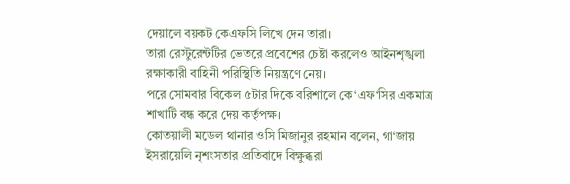দেয়ালে বয়কট কেএফসি লিখে দেন তারা।
তারা রেস্টুরেন্টটির ভেতরে প্রবেশের চেষ্টা করলেও আইনশৃঙ্খলা রক্ষাকারী বাহিনী পরিস্থিতি নিয়ন্ত্রণে নেয়।
পরে সোমবার বিকেল ৫টার দিকে বরিশালে কে‘এফ‘সির একমাত্র শাখাটি বন্ধ করে দেয় কর্তৃপক্ষ।
কোতয়ালী মডেল থানার ওসি মিজানুর রহমান বলেন, গা‘জায় ইসরায়েলি নৃশংসতার প্রতিবাদে বিক্ষুব্ধরা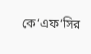কে‘এফ‘সির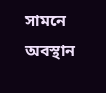সামনে অবস্থান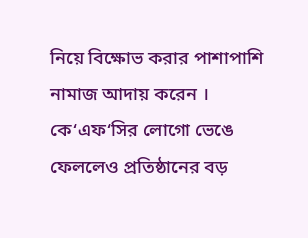নিয়ে বিক্ষোভ করার পাশাপাশি নামাজ আদায় করেন । কে‘এফ‘সির লোগো ভেঙে ফেললেও প্রতিষ্ঠানের বড়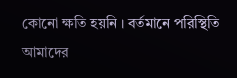কোনো ক্ষতি হয়নি । বর্তমানে পরিস্থিতি আমাদের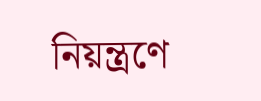নিয়ন্ত্রণে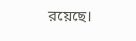রয়েছে।